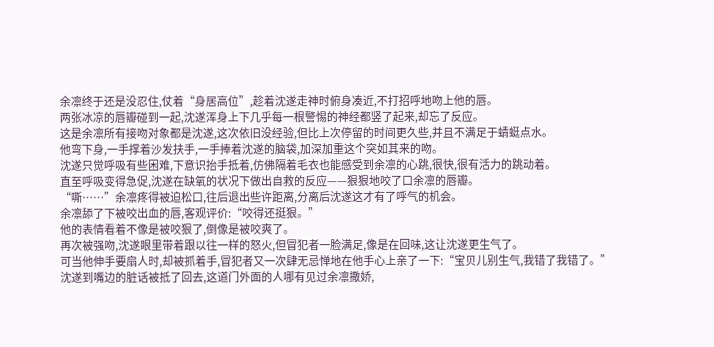余凛终于还是没忍住,仗着“身居高位”,趁着沈遂走神时俯身凑近,不打招呼地吻上他的唇。
两张冰凉的唇瓣碰到一起,沈遂浑身上下几乎每一根警惕的神经都竖了起来,却忘了反应。
这是余凛所有接吻对象都是沈遂,这次依旧没经验,但比上次停留的时间更久些,并且不满足于蜻蜓点水。
他弯下身,一手撑着沙发扶手,一手捧着沈遂的脑袋,加深加重这个突如其来的吻。
沈遂只觉呼吸有些困难,下意识抬手抵着,仿佛隔着毛衣也能感受到余凛的心跳,很快,很有活力的跳动着。
直至呼吸变得急促,沈遂在缺氧的状况下做出自救的反应——狠狠地咬了口余凛的唇瓣。
“嘶……”余凛疼得被迫松口,往后退出些许距离,分离后沈遂这才有了呼气的机会。
余凛舔了下被咬出血的唇,客观评价:“咬得还挺狠。”
他的表情看着不像是被咬狠了,倒像是被咬爽了。
再次被强吻,沈遂眼里带着跟以往一样的怒火,但冒犯者一脸满足,像是在回味,这让沈遂更生气了。
可当他伸手要扇人时,却被抓着手,冒犯者又一次肆无忌惮地在他手心上亲了一下:“宝贝儿别生气,我错了我错了。”
沈遂到嘴边的脏话被抵了回去,这道门外面的人哪有见过余凛撒娇,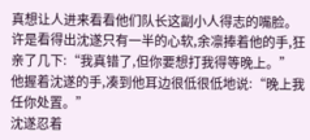真想让人进来看看他们队长这副小人得志的嘴脸。
许是看得出沈遂只有一半的心软,余凛捧着他的手,狂亲了几下:“我真错了,但你要想打我得等晚上。”
他握着沈遂的手,凑到他耳边很低很低地说:“晚上我任你处置。”
沈遂忍着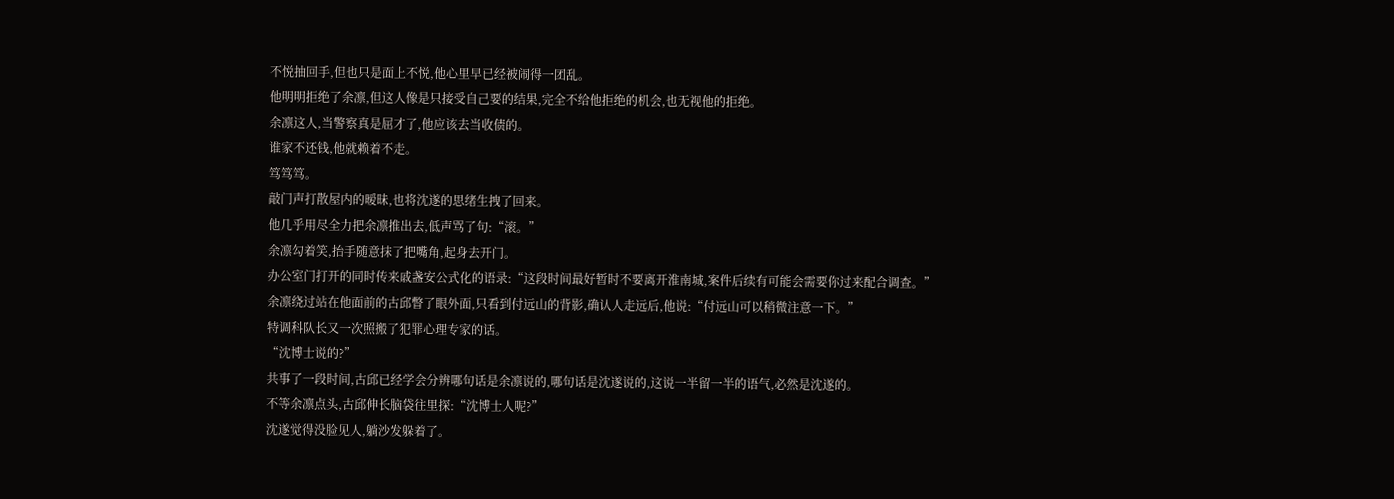不悦抽回手,但也只是面上不悦,他心里早已经被闹得一团乱。
他明明拒绝了余凛,但这人像是只接受自己要的结果,完全不给他拒绝的机会,也无视他的拒绝。
余凛这人,当警察真是屈才了,他应该去当收债的。
谁家不还钱,他就赖着不走。
笃笃笃。
敲门声打散屋内的暧昧,也将沈遂的思绪生拽了回来。
他几乎用尽全力把余凛推出去,低声骂了句:“滚。”
余凛勾着笑,抬手随意抹了把嘴角,起身去开门。
办公室门打开的同时传来戚盏安公式化的语录:“这段时间最好暂时不要离开淮南城,案件后续有可能会需要你过来配合调查。”
余凛绕过站在他面前的古邱瞥了眼外面,只看到付远山的背影,确认人走远后,他说:“付远山可以稍微注意一下。”
特调科队长又一次照搬了犯罪心理专家的话。
“沈博士说的?”
共事了一段时间,古邱已经学会分辨哪句话是余凛说的,哪句话是沈遂说的,这说一半留一半的语气,必然是沈遂的。
不等余凛点头,古邱伸长脑袋往里探:“沈博士人呢?”
沈遂觉得没脸见人,躺沙发躲着了。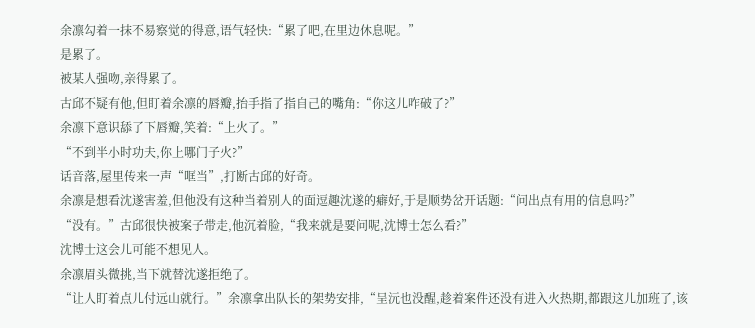余凛勾着一抹不易察觉的得意,语气轻快:“累了吧,在里边休息呢。”
是累了。
被某人强吻,亲得累了。
古邱不疑有他,但盯着余凛的唇瓣,抬手指了指自己的嘴角:“你这儿咋破了?”
余凛下意识舔了下唇瓣,笑着:“上火了。”
“不到半小时功夫,你上哪门子火?”
话音落,屋里传来一声“哐当”,打断古邱的好奇。
余凛是想看沈遂害羞,但他没有这种当着别人的面逗趣沈遂的癖好,于是顺势岔开话题:“问出点有用的信息吗?”
“没有。”古邱很快被案子带走,他沉着脸,“我来就是要问呢,沈博士怎么看?”
沈博士这会儿可能不想见人。
余凛眉头微挑,当下就替沈遂拒绝了。
“让人盯着点儿付远山就行。”余凛拿出队长的架势安排,“呈沅也没醒,趁着案件还没有进入火热期,都跟这儿加班了,该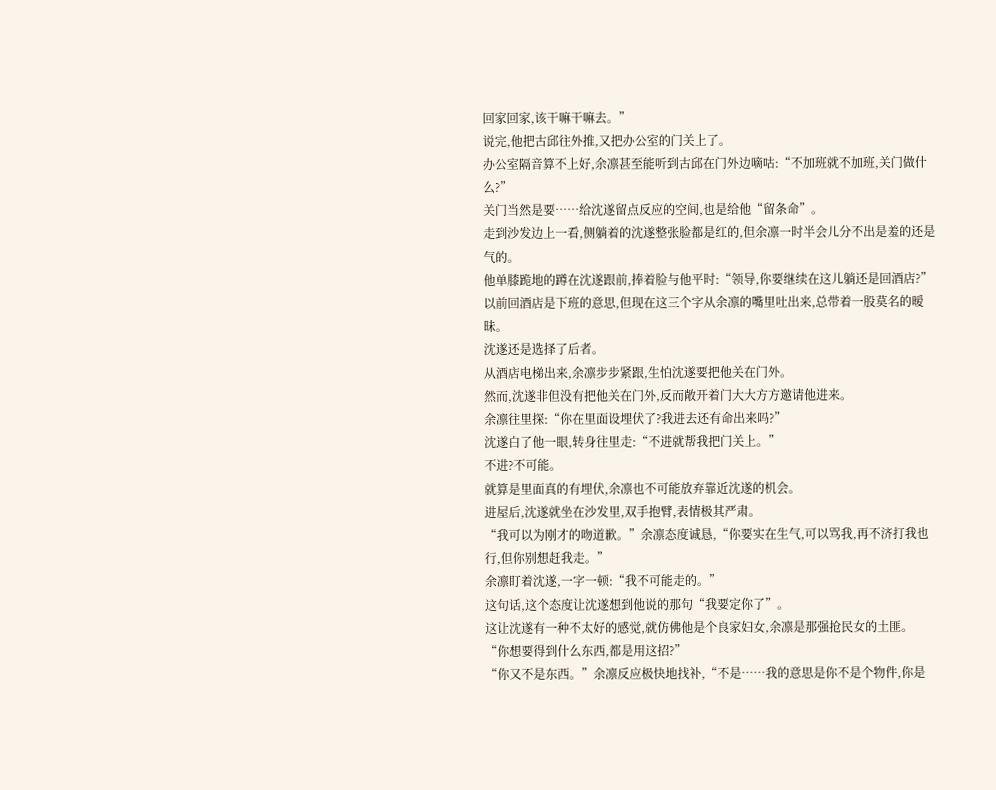回家回家,该干嘛干嘛去。”
说完,他把古邱往外推,又把办公室的门关上了。
办公室隔音算不上好,余凛甚至能听到古邱在门外边嘀咕:“不加班就不加班,关门做什么?”
关门当然是要……给沈遂留点反应的空间,也是给他“留条命”。
走到沙发边上一看,侧躺着的沈遂整张脸都是红的,但余凛一时半会儿分不出是羞的还是气的。
他单膝跪地的蹲在沈遂跟前,捧着脸与他平时:“领导,你要继续在这儿躺还是回酒店?”
以前回酒店是下班的意思,但现在这三个字从余凛的嘴里吐出来,总带着一股莫名的暧昧。
沈遂还是选择了后者。
从酒店电梯出来,余凛步步紧跟,生怕沈遂要把他关在门外。
然而,沈遂非但没有把他关在门外,反而敞开着门大大方方邀请他进来。
余凛往里探:“你在里面设埋伏了?我进去还有命出来吗?”
沈遂白了他一眼,转身往里走:“不进就帮我把门关上。”
不进?不可能。
就算是里面真的有埋伏,余凛也不可能放弃靠近沈遂的机会。
进屋后,沈遂就坐在沙发里,双手抱臂,表情极其严肃。
“我可以为刚才的吻道歉。”余凛态度诚恳,“你要实在生气,可以骂我,再不济打我也行,但你别想赶我走。”
余凛盯着沈遂,一字一顿:“我不可能走的。”
这句话,这个态度让沈遂想到他说的那句“我要定你了”。
这让沈遂有一种不太好的感觉,就仿佛他是个良家妇女,余凛是那强抢民女的土匪。
“你想要得到什么东西,都是用这招?”
“你又不是东西。”余凛反应极快地找补,“不是……我的意思是你不是个物件,你是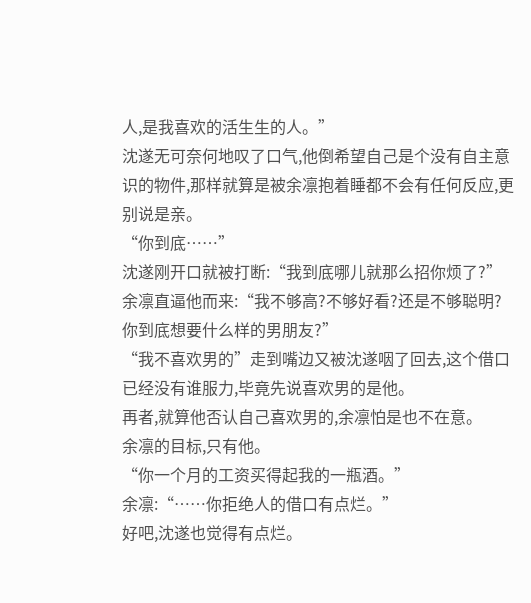人,是我喜欢的活生生的人。”
沈遂无可奈何地叹了口气,他倒希望自己是个没有自主意识的物件,那样就算是被余凛抱着睡都不会有任何反应,更别说是亲。
“你到底……”
沈遂刚开口就被打断:“我到底哪儿就那么招你烦了?”
余凛直逼他而来:“我不够高?不够好看?还是不够聪明?你到底想要什么样的男朋友?”
“我不喜欢男的”走到嘴边又被沈遂咽了回去,这个借口已经没有谁服力,毕竟先说喜欢男的是他。
再者,就算他否认自己喜欢男的,余凛怕是也不在意。
余凛的目标,只有他。
“你一个月的工资买得起我的一瓶酒。”
余凛:“……你拒绝人的借口有点烂。”
好吧,沈遂也觉得有点烂。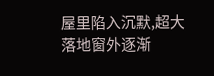屋里陷入沉默,超大落地窗外逐渐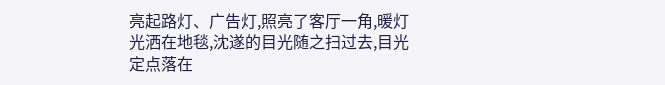亮起路灯、广告灯,照亮了客厅一角,暖灯光洒在地毯,沈遂的目光随之扫过去,目光定点落在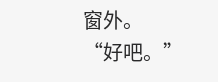窗外。
“好吧。”